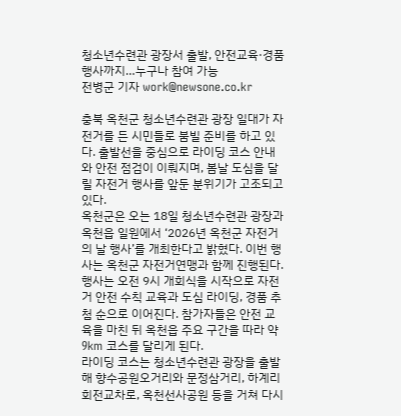청소년수련관 광장서 출발, 안전교육·경품 행사까지…누구나 참여 가능
전병군 기자 work@newsone.co.kr

충북 옥천군 청소년수련관 광장 일대가 자전거를 든 시민들로 붐빌 준비를 하고 있다. 출발선을 중심으로 라이딩 코스 안내와 안전 점검이 이뤄지며, 봄날 도심을 달릴 자전거 행사를 앞둔 분위기가 고조되고 있다.
옥천군은 오는 18일 청소년수련관 광장과 옥천읍 일원에서 ‘2026년 옥천군 자전거의 날 행사’를 개최한다고 밝혔다. 이번 행사는 옥천군 자전거연맹과 함께 진행된다.
행사는 오전 9시 개회식을 시작으로 자전거 안전 수칙 교육과 도심 라이딩, 경품 추첨 순으로 이어진다. 참가자들은 안전 교육을 마친 뒤 옥천읍 주요 구간을 따라 약 9km 코스를 달리게 된다.
라이딩 코스는 청소년수련관 광장을 출발해 향수공원오거리와 문정삼거리, 하계리 회전교차로, 옥천선사공원 등을 거쳐 다시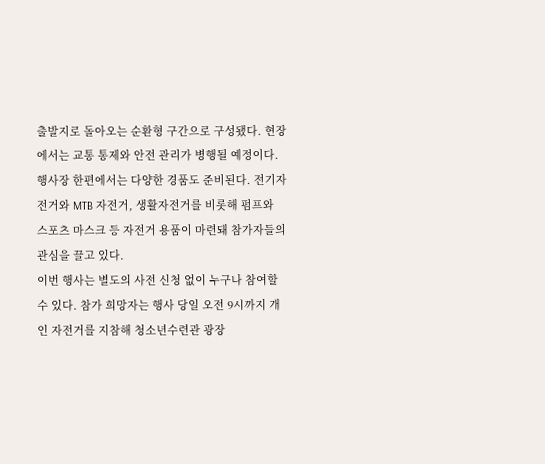출발지로 돌아오는 순환형 구간으로 구성됐다. 현장에서는 교통 통제와 안전 관리가 병행될 예정이다.
행사장 한편에서는 다양한 경품도 준비된다. 전기자전거와 MTB 자전거, 생활자전거를 비롯해 펌프와 스포츠 마스크 등 자전거 용품이 마련돼 참가자들의 관심을 끌고 있다.
이번 행사는 별도의 사전 신청 없이 누구나 참여할 수 있다. 참가 희망자는 행사 당일 오전 9시까지 개인 자전거를 지참해 청소년수련관 광장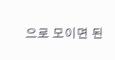으로 모이면 된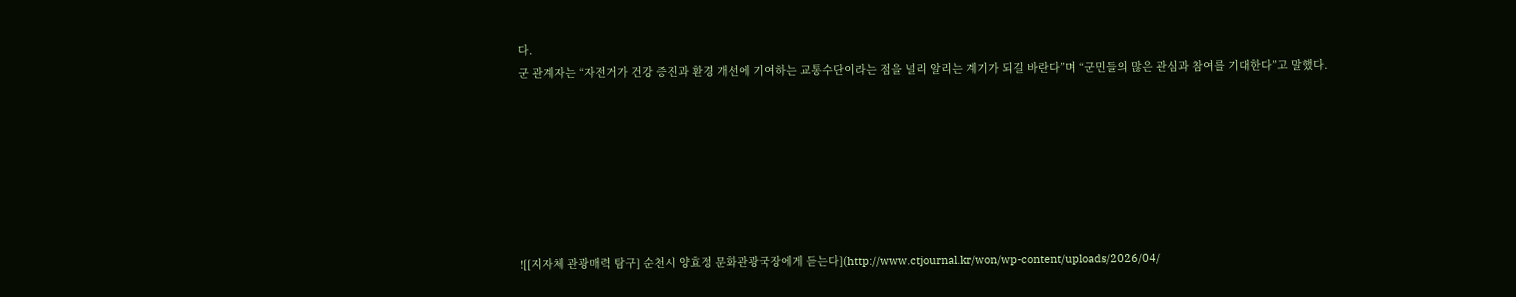다.
군 관계자는 “자전거가 건강 증진과 환경 개선에 기여하는 교통수단이라는 점을 널리 알리는 계기가 되길 바란다”며 “군민들의 많은 관심과 참여를 기대한다”고 말했다.







![[지자체 관광매력 탐구] 순천시 양효정 문화관광국장에게 듣는다](http://www.ctjournal.kr/won/wp-content/uploads/2026/04/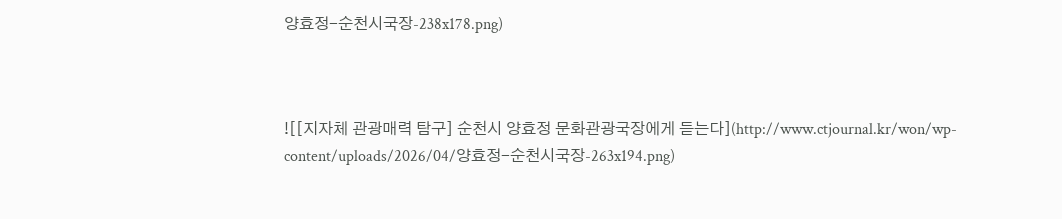양효정-순천시국장-238x178.png)



![[지자체 관광매력 탐구] 순천시 양효정 문화관광국장에게 듣는다](http://www.ctjournal.kr/won/wp-content/uploads/2026/04/양효정-순천시국장-263x194.png)